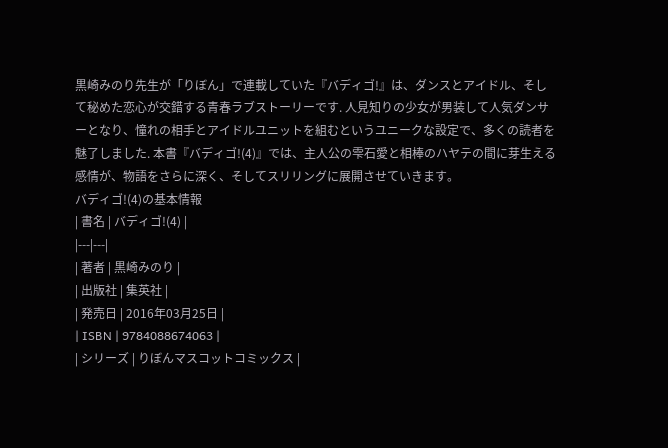黒崎みのり先生が「りぼん」で連載していた『バディゴ!』は、ダンスとアイドル、そして秘めた恋心が交錯する青春ラブストーリーです. 人見知りの少女が男装して人気ダンサーとなり、憧れの相手とアイドルユニットを組むというユニークな設定で、多くの読者を魅了しました. 本書『バディゴ!(4)』では、主人公の雫石愛と相棒のハヤテの間に芽生える感情が、物語をさらに深く、そしてスリリングに展開させていきます。
バディゴ!(4)の基本情報
| 書名 | バディゴ!(4) |
|---|---|
| 著者 | 黒崎みのり |
| 出版社 | 集英社 |
| 発売日 | 2016年03月25日 |
| ISBN | 9784088674063 |
| シリーズ | りぼんマスコットコミックス |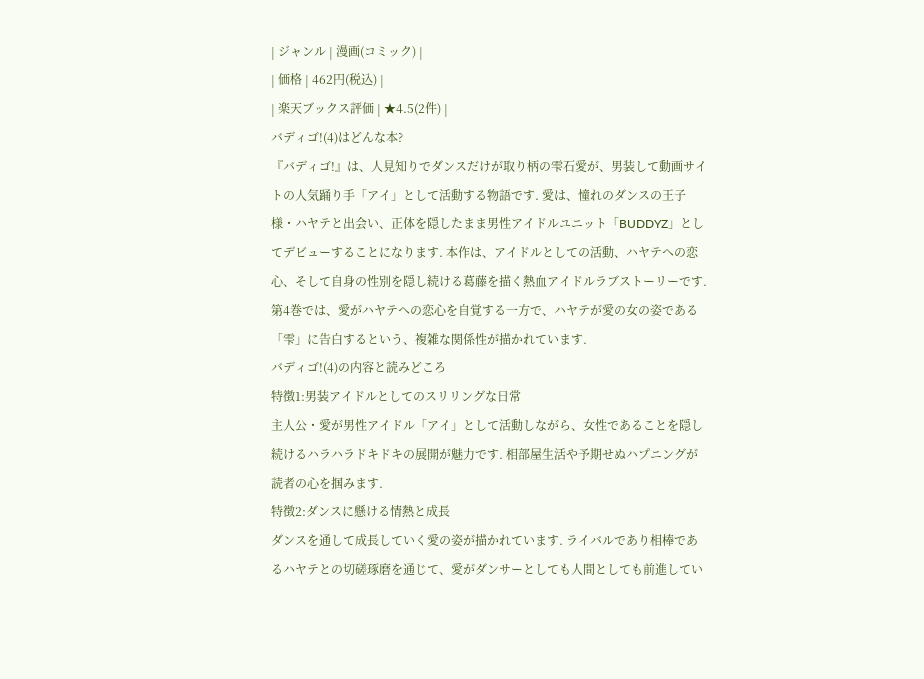| ジャンル | 漫画(コミック) |
| 価格 | 462円(税込) |
| 楽天ブックス評価 | ★4.5(2件) |
バディゴ!(4)はどんな本?
『バディゴ!』は、人見知りでダンスだけが取り柄の雫石愛が、男装して動画サイトの人気踊り手「アイ」として活動する物語です. 愛は、憧れのダンスの王子様・ハヤテと出会い、正体を隠したまま男性アイドルユニット「BUDDYZ」としてデビューすることになります. 本作は、アイドルとしての活動、ハヤテへの恋心、そして自身の性別を隠し続ける葛藤を描く熱血アイドルラブストーリーです. 第4巻では、愛がハヤテへの恋心を自覚する一方で、ハヤテが愛の女の姿である「雫」に告白するという、複雑な関係性が描かれています.
バディゴ!(4)の内容と読みどころ
特徴1:男装アイドルとしてのスリリングな日常
主人公・愛が男性アイドル「アイ」として活動しながら、女性であることを隠し続けるハラハラドキドキの展開が魅力です. 相部屋生活や予期せぬハプニングが読者の心を掴みます.
特徴2:ダンスに懸ける情熱と成長
ダンスを通して成長していく愛の姿が描かれています. ライバルであり相棒であるハヤテとの切磋琢磨を通じて、愛がダンサーとしても人間としても前進してい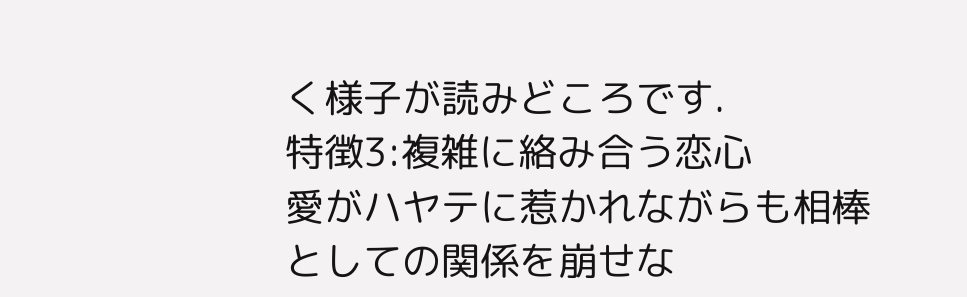く様子が読みどころです.
特徴3:複雑に絡み合う恋心
愛がハヤテに惹かれながらも相棒としての関係を崩せな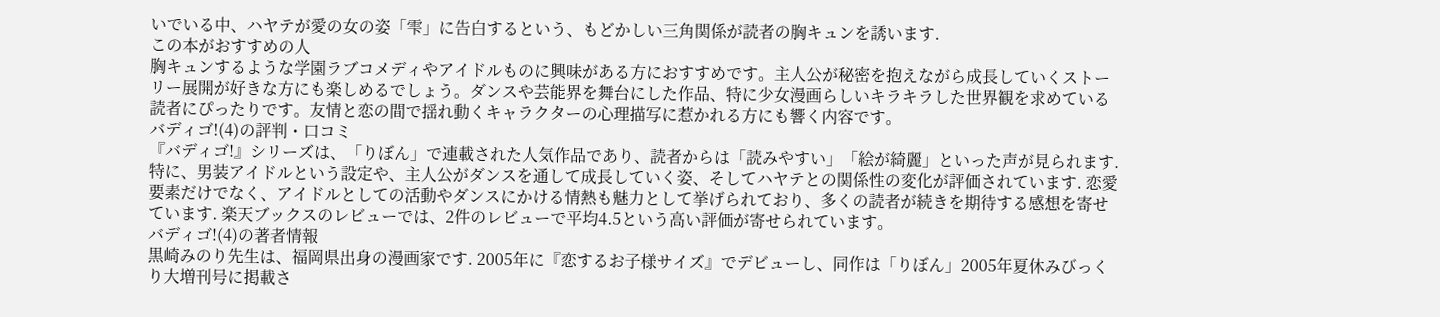いでいる中、ハヤテが愛の女の姿「雫」に告白するという、もどかしい三角関係が読者の胸キュンを誘います.
この本がおすすめの人
胸キュンするような学園ラブコメディやアイドルものに興味がある方におすすめです。主人公が秘密を抱えながら成長していくストーリー展開が好きな方にも楽しめるでしょう。ダンスや芸能界を舞台にした作品、特に少女漫画らしいキラキラした世界観を求めている読者にぴったりです。友情と恋の間で揺れ動くキャラクターの心理描写に惹かれる方にも響く内容です。
バディゴ!(4)の評判・口コミ
『バディゴ!』シリーズは、「りぼん」で連載された人気作品であり、読者からは「読みやすい」「絵が綺麗」といった声が見られます. 特に、男装アイドルという設定や、主人公がダンスを通して成長していく姿、そしてハヤテとの関係性の変化が評価されています. 恋愛要素だけでなく、アイドルとしての活動やダンスにかける情熱も魅力として挙げられており、多くの読者が続きを期待する感想を寄せています. 楽天ブックスのレビューでは、2件のレビューで平均4.5という高い評価が寄せられています。
バディゴ!(4)の著者情報
黒崎みのり先生は、福岡県出身の漫画家です. 2005年に『恋するお子様サイズ』でデビューし、同作は「りぼん」2005年夏休みびっくり大増刊号に掲載さ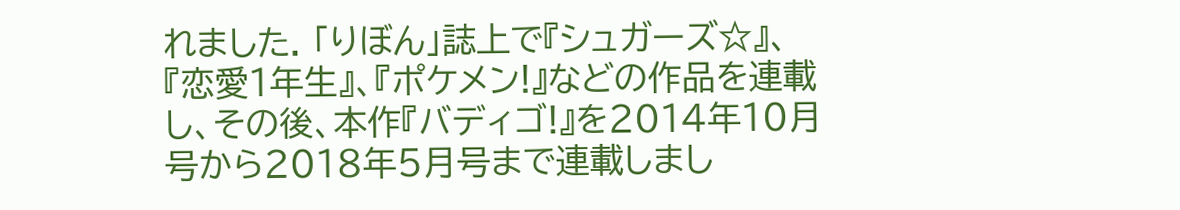れました. 「りぼん」誌上で『シュガーズ☆』、『恋愛1年生』、『ポケメン!』などの作品を連載し、その後、本作『バディゴ!』を2014年10月号から2018年5月号まで連載しまし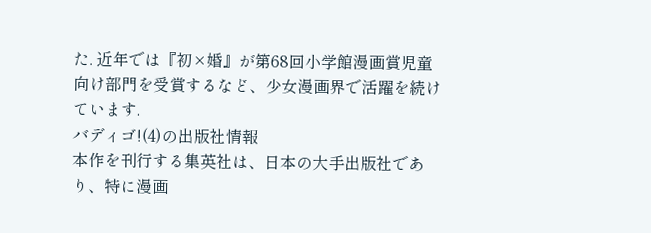た. 近年では『初×婚』が第68回小学館漫画賞児童向け部門を受賞するなど、少女漫画界で活躍を続けています.
バディゴ!(4)の出版社情報
本作を刊行する集英社は、日本の大手出版社であり、特に漫画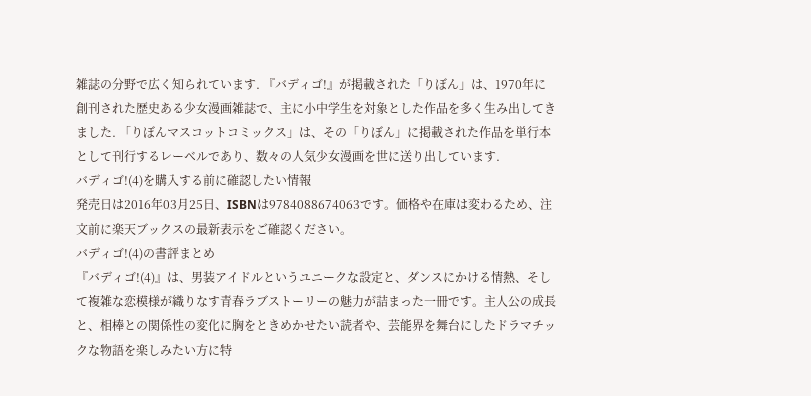雑誌の分野で広く知られています. 『バディゴ!』が掲載された「りぼん」は、1970年に創刊された歴史ある少女漫画雑誌で、主に小中学生を対象とした作品を多く生み出してきました. 「りぼんマスコットコミックス」は、その「りぼん」に掲載された作品を単行本として刊行するレーベルであり、数々の人気少女漫画を世に送り出しています.
バディゴ!(4)を購入する前に確認したい情報
発売日は2016年03月25日、ISBNは9784088674063です。価格や在庫は変わるため、注文前に楽天ブックスの最新表示をご確認ください。
バディゴ!(4)の書評まとめ
『バディゴ!(4)』は、男装アイドルというユニークな設定と、ダンスにかける情熱、そして複雑な恋模様が織りなす青春ラブストーリーの魅力が詰まった一冊です。主人公の成長と、相棒との関係性の変化に胸をときめかせたい読者や、芸能界を舞台にしたドラマチックな物語を楽しみたい方に特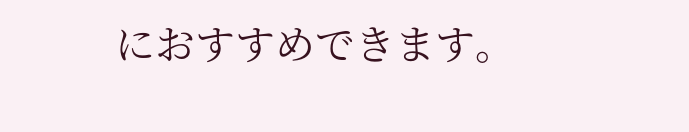におすすめできます。